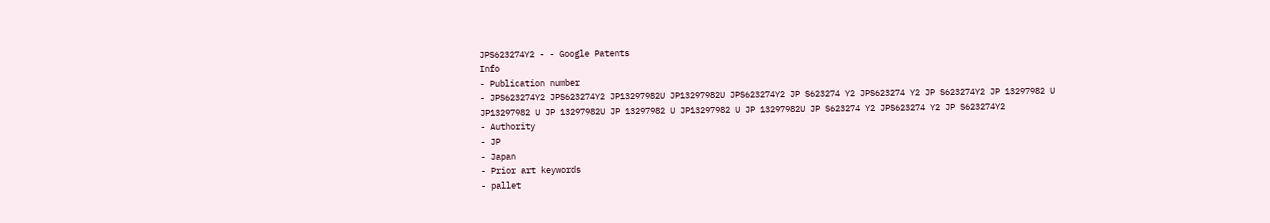JPS623274Y2 - - Google Patents
Info
- Publication number
- JPS623274Y2 JPS623274Y2 JP13297982U JP13297982U JPS623274Y2 JP S623274 Y2 JPS623274 Y2 JP S623274Y2 JP 13297982 U JP13297982 U JP 13297982U JP 13297982 U JP13297982 U JP 13297982U JP S623274 Y2 JPS623274 Y2 JP S623274Y2
- Authority
- JP
- Japan
- Prior art keywords
- pallet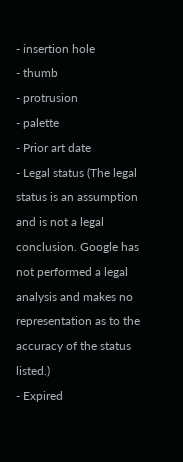- insertion hole
- thumb
- protrusion
- palette
- Prior art date
- Legal status (The legal status is an assumption and is not a legal conclusion. Google has not performed a legal analysis and makes no representation as to the accuracy of the status listed.)
- Expired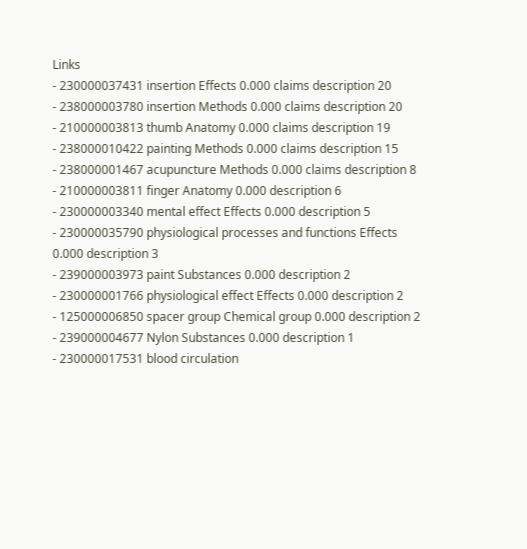Links
- 230000037431 insertion Effects 0.000 claims description 20
- 238000003780 insertion Methods 0.000 claims description 20
- 210000003813 thumb Anatomy 0.000 claims description 19
- 238000010422 painting Methods 0.000 claims description 15
- 238000001467 acupuncture Methods 0.000 claims description 8
- 210000003811 finger Anatomy 0.000 description 6
- 230000003340 mental effect Effects 0.000 description 5
- 230000035790 physiological processes and functions Effects 0.000 description 3
- 239000003973 paint Substances 0.000 description 2
- 230000001766 physiological effect Effects 0.000 description 2
- 125000006850 spacer group Chemical group 0.000 description 2
- 239000004677 Nylon Substances 0.000 description 1
- 230000017531 blood circulation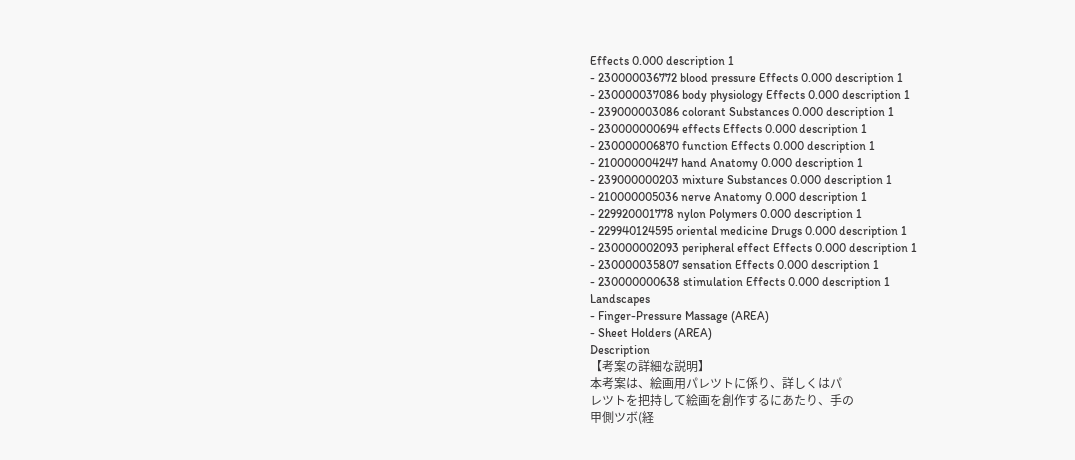Effects 0.000 description 1
- 230000036772 blood pressure Effects 0.000 description 1
- 230000037086 body physiology Effects 0.000 description 1
- 239000003086 colorant Substances 0.000 description 1
- 230000000694 effects Effects 0.000 description 1
- 230000006870 function Effects 0.000 description 1
- 210000004247 hand Anatomy 0.000 description 1
- 239000000203 mixture Substances 0.000 description 1
- 210000005036 nerve Anatomy 0.000 description 1
- 229920001778 nylon Polymers 0.000 description 1
- 229940124595 oriental medicine Drugs 0.000 description 1
- 230000002093 peripheral effect Effects 0.000 description 1
- 230000035807 sensation Effects 0.000 description 1
- 230000000638 stimulation Effects 0.000 description 1
Landscapes
- Finger-Pressure Massage (AREA)
- Sheet Holders (AREA)
Description
【考案の詳細な説明】
本考案は、絵画用パレツトに係り、詳しくはパ
レツトを把持して絵画を創作するにあたり、手の
甲側ツボ(経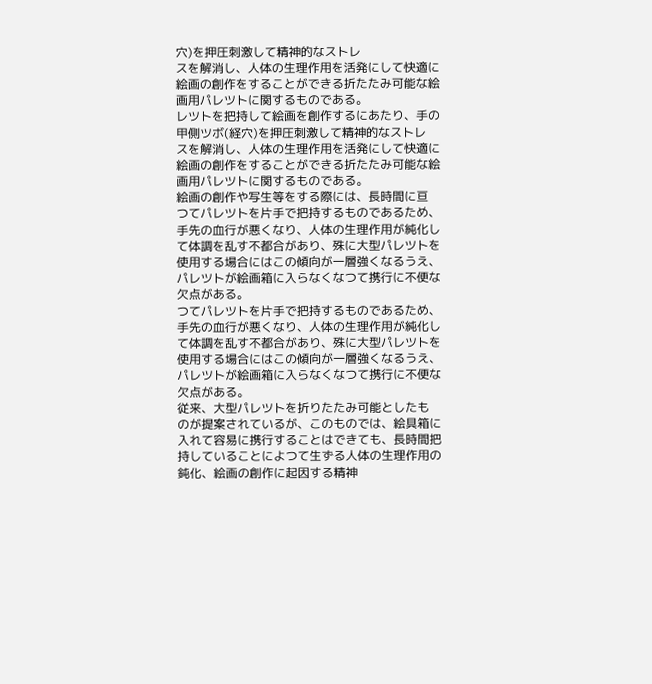穴)を押圧刺激して精神的なストレ
スを解消し、人体の生理作用を活発にして快適に
絵画の創作をすることができる折たたみ可能な絵
画用パレツトに関するものである。
レツトを把持して絵画を創作するにあたり、手の
甲側ツボ(経穴)を押圧刺激して精神的なストレ
スを解消し、人体の生理作用を活発にして快適に
絵画の創作をすることができる折たたみ可能な絵
画用パレツトに関するものである。
絵画の創作や写生等をする際には、長時間に亘
つてパレツトを片手で把持するものであるため、
手先の血行が悪くなり、人体の生理作用が純化し
て体調を乱す不都合があり、殊に大型パレツトを
使用する場合にはこの傾向が一層強くなるうえ、
パレツトが絵画箱に入らなくなつて携行に不便な
欠点がある。
つてパレツトを片手で把持するものであるため、
手先の血行が悪くなり、人体の生理作用が純化し
て体調を乱す不都合があり、殊に大型パレツトを
使用する場合にはこの傾向が一層強くなるうえ、
パレツトが絵画箱に入らなくなつて携行に不便な
欠点がある。
従来、大型パレツトを折りたたみ可能としたも
のが提案されているが、このものでは、絵具箱に
入れて容易に携行することはできても、長時間把
持していることによつて生ずる人体の生理作用の
鈍化、絵画の創作に起因する精神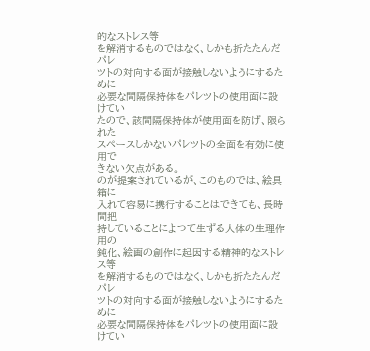的なストレス等
を解消するものではなく、しかも折たたんだパレ
ツトの対向する面が接触しないようにするために
必要な間隔保持体をパレツトの使用面に設けてい
たので、該間隔保持体が使用面を防げ、限られた
スペースしかないパレツトの全面を有効に使用で
きない欠点がある。
のが提案されているが、このものでは、絵具箱に
入れて容易に携行することはできても、長時間把
持していることによつて生ずる人体の生理作用の
鈍化、絵画の創作に起因する精神的なストレス等
を解消するものではなく、しかも折たたんだパレ
ツトの対向する面が接触しないようにするために
必要な間隔保持体をパレツトの使用面に設けてい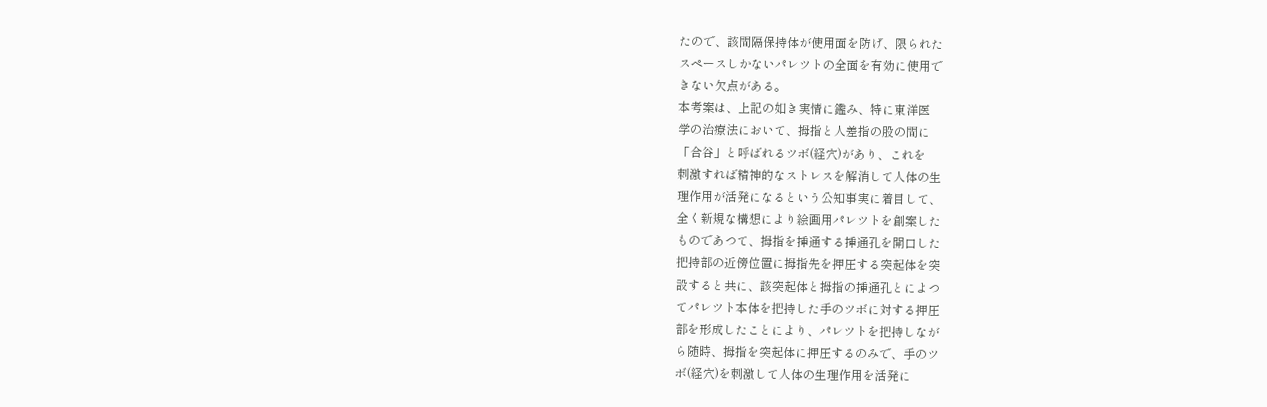たので、該間隔保持体が使用面を防げ、限られた
スペースしかないパレツトの全面を有効に使用で
きない欠点がある。
本考案は、上記の如き実情に鑑み、特に東洋医
学の治療法において、拇指と人差指の股の間に
「合谷」と呼ばれるツボ(経穴)があり、これを
刺激すれば精神的なストレスを解消して人体の生
理作用が活発になるという公知事実に着目して、
全く新規な構想により絵画用パレツトを創案した
ものであつて、拇指を挿通する挿通孔を開口した
把持部の近傍位置に拇指先を押圧する突起体を突
設すると共に、該突起体と拇指の挿通孔とによつ
てパレツト本体を把持した手のツボに対する押圧
部を形成したことにより、パレツトを把持しなが
ら随時、拇指を突起体に押圧するのみで、手のツ
ボ(経穴)を刺激して人体の生理作用を活発に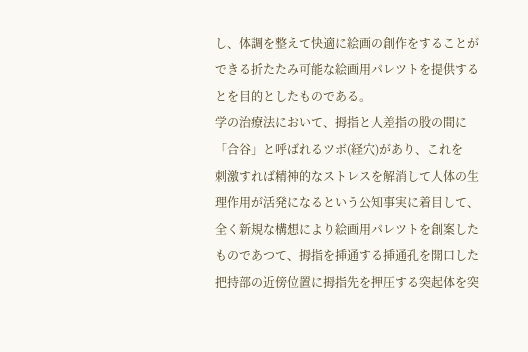し、体調を整えて快適に絵画の創作をすることが
できる折たたみ可能な絵画用パレツトを提供する
とを目的としたものである。
学の治療法において、拇指と人差指の股の間に
「合谷」と呼ばれるツボ(経穴)があり、これを
刺激すれば精神的なストレスを解消して人体の生
理作用が活発になるという公知事実に着目して、
全く新規な構想により絵画用パレツトを創案した
ものであつて、拇指を挿通する挿通孔を開口した
把持部の近傍位置に拇指先を押圧する突起体を突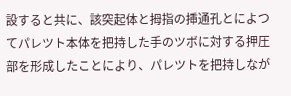設すると共に、該突起体と拇指の挿通孔とによつ
てパレツト本体を把持した手のツボに対する押圧
部を形成したことにより、パレツトを把持しなが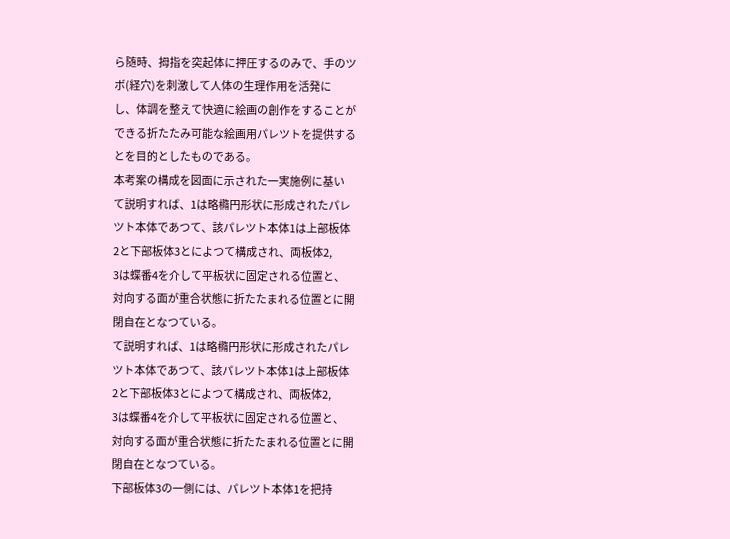ら随時、拇指を突起体に押圧するのみで、手のツ
ボ(経穴)を刺激して人体の生理作用を活発に
し、体調を整えて快適に絵画の創作をすることが
できる折たたみ可能な絵画用パレツトを提供する
とを目的としたものである。
本考案の構成を図面に示された一実施例に基い
て説明すれば、1は略橢円形状に形成されたパレ
ツト本体であつて、該パレツト本体1は上部板体
2と下部板体3とによつて構成され、両板体2,
3は蝶番4を介して平板状に固定される位置と、
対向する面が重合状態に折たたまれる位置とに開
閉自在となつている。
て説明すれば、1は略橢円形状に形成されたパレ
ツト本体であつて、該パレツト本体1は上部板体
2と下部板体3とによつて構成され、両板体2,
3は蝶番4を介して平板状に固定される位置と、
対向する面が重合状態に折たたまれる位置とに開
閉自在となつている。
下部板体3の一側には、パレツト本体1を把持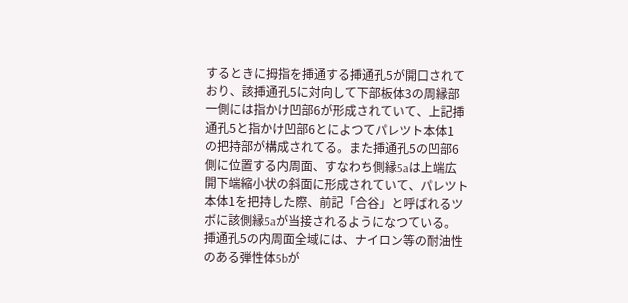するときに拇指を挿通する挿通孔5が開口されて
おり、該挿通孔5に対向して下部板体3の周縁部
一側には指かけ凹部6が形成されていて、上記挿
通孔5と指かけ凹部6とによつてパレツト本体1
の把持部が構成されてる。また挿通孔5の凹部6
側に位置する内周面、すなわち側縁5aは上端広
開下端縮小状の斜面に形成されていて、パレツト
本体1を把持した際、前記「合谷」と呼ばれるツ
ボに該側縁5aが当接されるようになつている。
挿通孔5の内周面全域には、ナイロン等の耐油性
のある弾性体5bが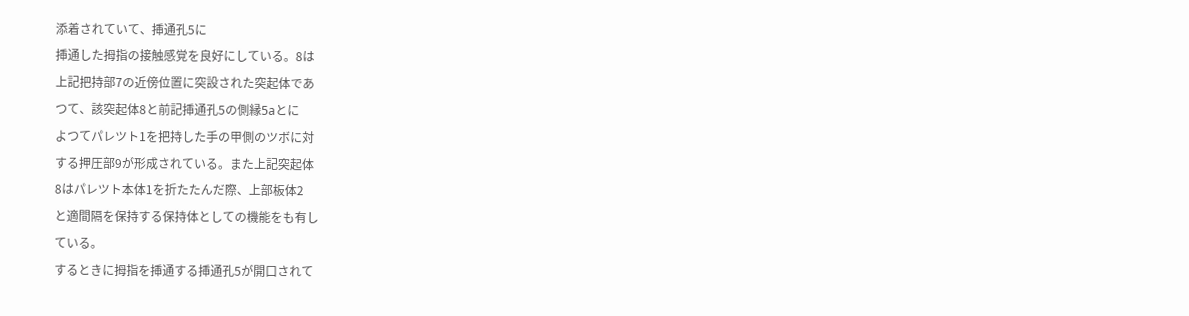添着されていて、挿通孔5に
挿通した拇指の接触感覚を良好にしている。8は
上記把持部7の近傍位置に突設された突起体であ
つて、該突起体8と前記挿通孔5の側縁5aとに
よつてパレツト1を把持した手の甲側のツボに対
する押圧部9が形成されている。また上記突起体
8はパレツト本体1を折たたんだ際、上部板体2
と適間隔を保持する保持体としての機能をも有し
ている。
するときに拇指を挿通する挿通孔5が開口されて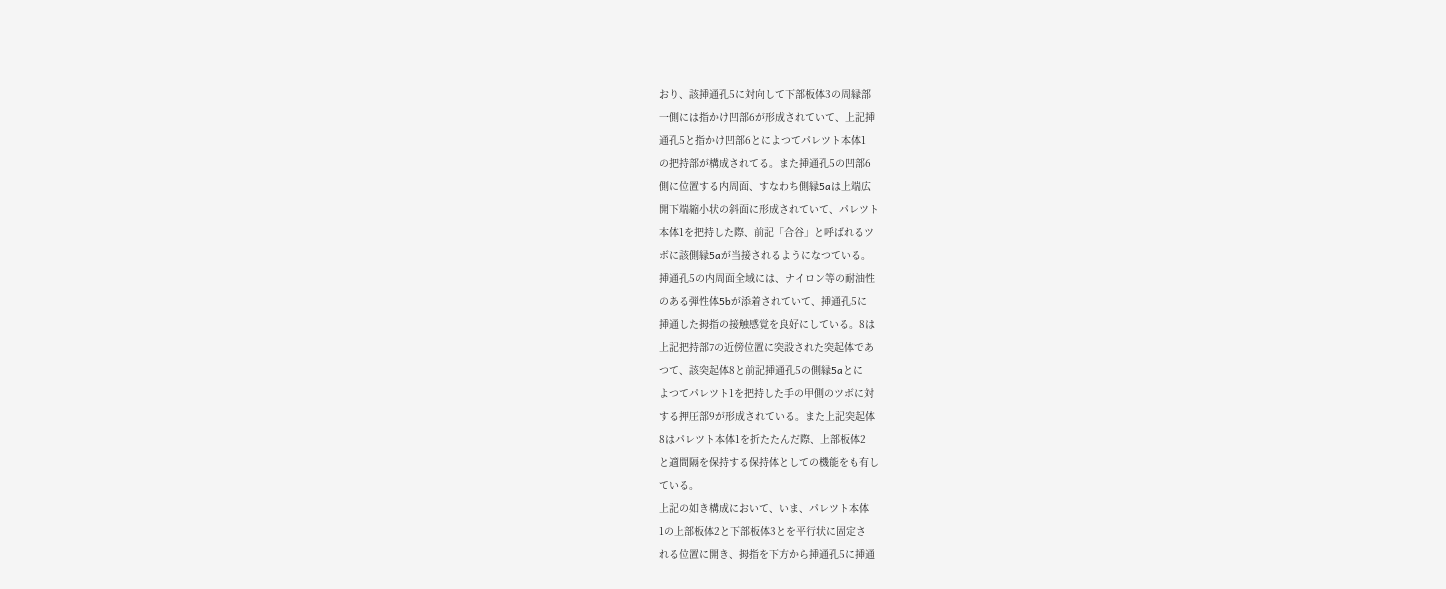おり、該挿通孔5に対向して下部板体3の周縁部
一側には指かけ凹部6が形成されていて、上記挿
通孔5と指かけ凹部6とによつてパレツト本体1
の把持部が構成されてる。また挿通孔5の凹部6
側に位置する内周面、すなわち側縁5aは上端広
開下端縮小状の斜面に形成されていて、パレツト
本体1を把持した際、前記「合谷」と呼ばれるツ
ボに該側縁5aが当接されるようになつている。
挿通孔5の内周面全域には、ナイロン等の耐油性
のある弾性体5bが添着されていて、挿通孔5に
挿通した拇指の接触感覚を良好にしている。8は
上記把持部7の近傍位置に突設された突起体であ
つて、該突起体8と前記挿通孔5の側縁5aとに
よつてパレツト1を把持した手の甲側のツボに対
する押圧部9が形成されている。また上記突起体
8はパレツト本体1を折たたんだ際、上部板体2
と適間隔を保持する保持体としての機能をも有し
ている。
上記の如き構成において、いま、パレツト本体
1の上部板体2と下部板体3とを平行状に固定さ
れる位置に開き、拇指を下方から挿通孔5に挿通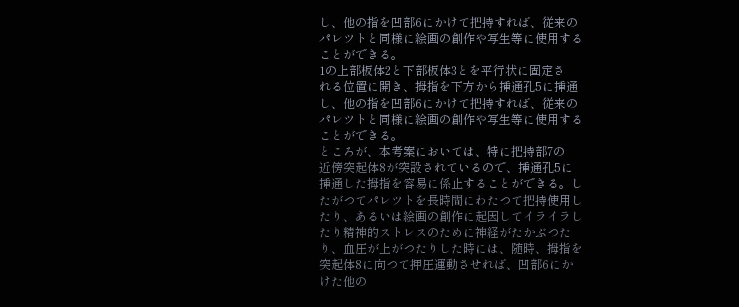し、他の指を凹部6にかけて把持すれば、従来の
パレツトと同様に絵画の創作や写生等に使用する
ことができる。
1の上部板体2と下部板体3とを平行状に固定さ
れる位置に開き、拇指を下方から挿通孔5に挿通
し、他の指を凹部6にかけて把持すれば、従来の
パレツトと同様に絵画の創作や写生等に使用する
ことができる。
ところが、本考案においては、特に把持部7の
近傍突起体8が突設されているので、挿通孔5に
挿通した拇指を容易に係止することができる。し
たがつてパレツトを長時間にわたつて把持使用し
たり、あるいは絵画の創作に起因してイライラし
たり精神的ストレスのために神経がたかぶつた
り、血圧が上がつたりした時には、随時、拇指を
突起体8に向つて押圧運動させれば、凹部6にか
けた他の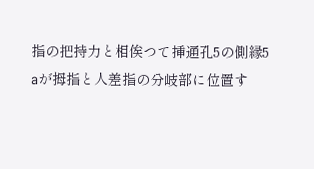指の把持力と相俟つて挿通孔5の側縁5
aが拇指と人差指の分岐部に位置す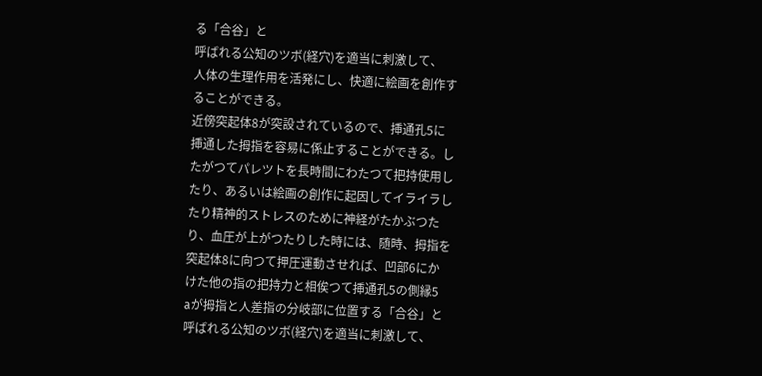る「合谷」と
呼ばれる公知のツボ(経穴)を適当に刺激して、
人体の生理作用を活発にし、快適に絵画を創作す
ることができる。
近傍突起体8が突設されているので、挿通孔5に
挿通した拇指を容易に係止することができる。し
たがつてパレツトを長時間にわたつて把持使用し
たり、あるいは絵画の創作に起因してイライラし
たり精神的ストレスのために神経がたかぶつた
り、血圧が上がつたりした時には、随時、拇指を
突起体8に向つて押圧運動させれば、凹部6にか
けた他の指の把持力と相俟つて挿通孔5の側縁5
aが拇指と人差指の分岐部に位置する「合谷」と
呼ばれる公知のツボ(経穴)を適当に刺激して、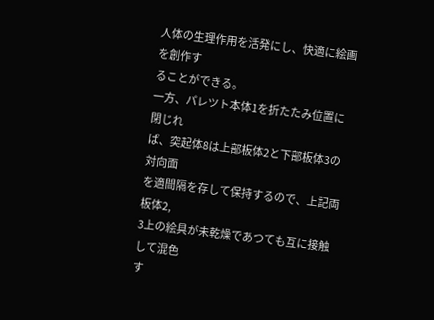人体の生理作用を活発にし、快適に絵画を創作す
ることができる。
一方、パレツト本体1を折たたみ位置に閉じれ
ば、突起体8は上部板体2と下部板体3の対向面
を適間隔を存して保持するので、上記両板体2,
3上の絵具が未乾燥であつても互に接触して混色
す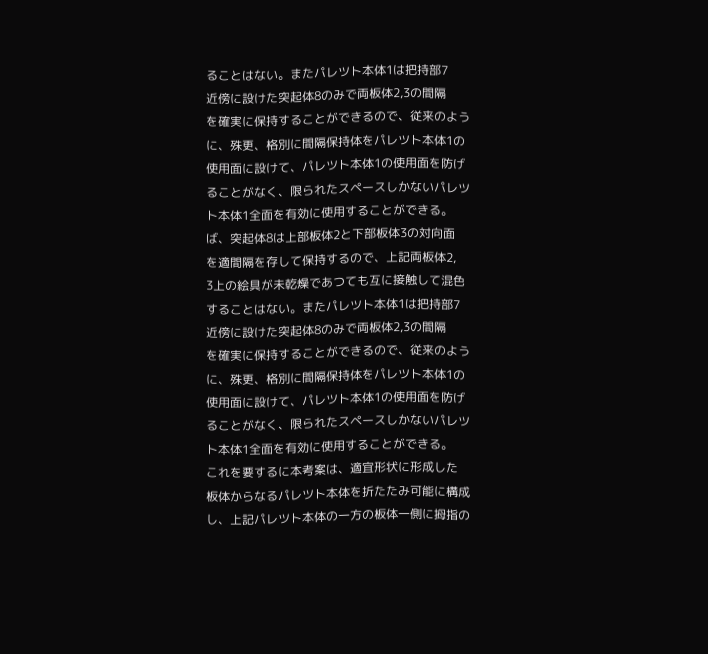ることはない。またパレツト本体1は把持部7
近傍に設けた突起体8のみで両板体2,3の間隔
を確実に保持することができるので、従来のよう
に、殊更、格別に間隔保持体をパレツト本体1の
使用面に設けて、パレツト本体1の使用面を防げ
ることがなく、限られたスペースしかないパレツ
ト本体1全面を有効に使用することができる。
ば、突起体8は上部板体2と下部板体3の対向面
を適間隔を存して保持するので、上記両板体2,
3上の絵具が未乾燥であつても互に接触して混色
することはない。またパレツト本体1は把持部7
近傍に設けた突起体8のみで両板体2,3の間隔
を確実に保持することができるので、従来のよう
に、殊更、格別に間隔保持体をパレツト本体1の
使用面に設けて、パレツト本体1の使用面を防げ
ることがなく、限られたスペースしかないパレツ
ト本体1全面を有効に使用することができる。
これを要するに本考案は、適宜形状に形成した
板体からなるパレツト本体を折たたみ可能に構成
し、上記パレツト本体の一方の板体一側に拇指の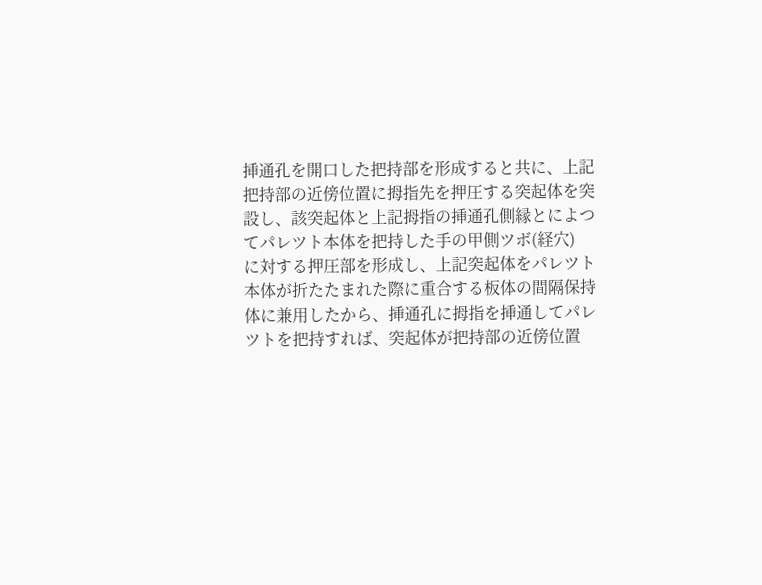挿通孔を開口した把持部を形成すると共に、上記
把持部の近傍位置に拇指先を押圧する突起体を突
設し、該突起体と上記拇指の挿通孔側縁とによつ
てパレツト本体を把持した手の甲側ツボ(経穴)
に対する押圧部を形成し、上記突起体をパレツト
本体が折たたまれた際に重合する板体の間隔保持
体に兼用したから、挿通孔に拇指を挿通してパレ
ツトを把持すれば、突起体が把持部の近傍位置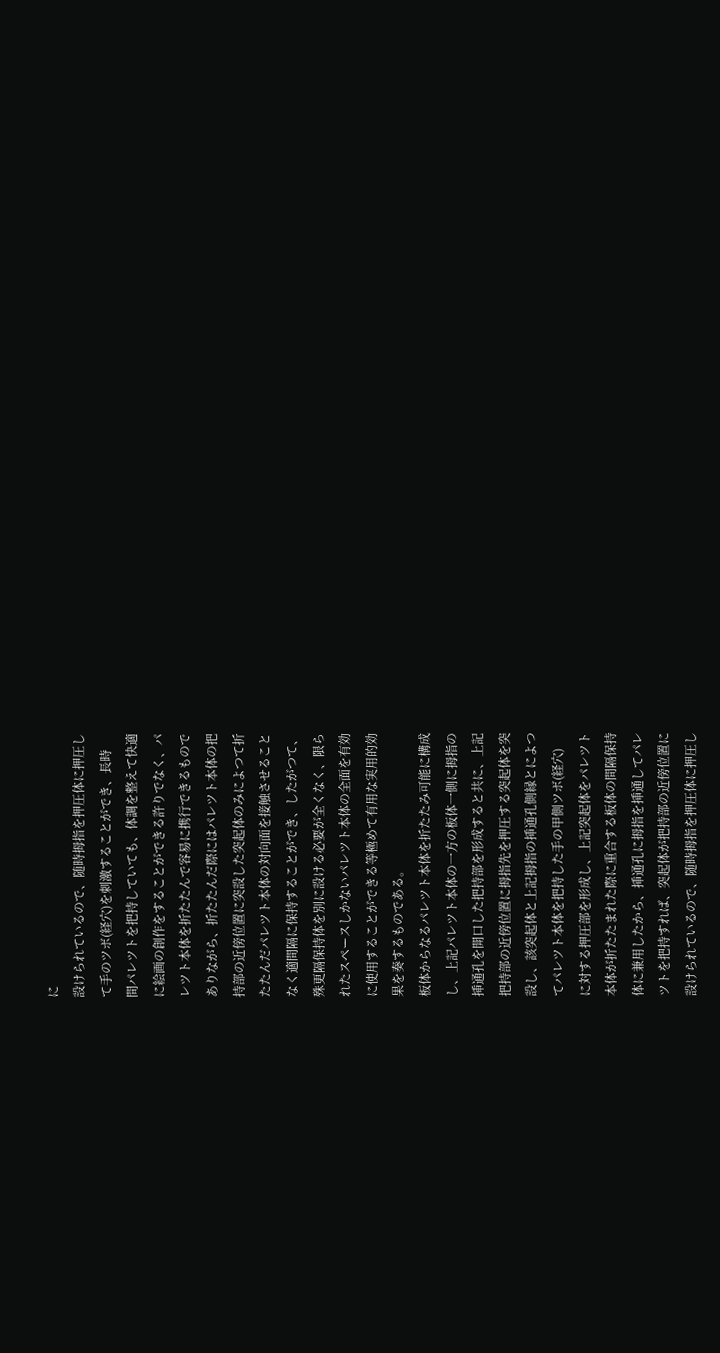に
設けられているので、随時拇指を押圧体に押圧し
て手のツボ(経穴)を刺激することができ、長時
間パレツトを把持していても、体調を整えて快適
に絵画の創作をすることができる許りでなく、パ
レツト本体を折たたんで容易に携行できるもので
ありながら、折たたんだ際にはパレツト本体の把
持部の近傍位置に突設した突起体のみによつて折
たたんだパレツト本体の対向面を接触させること
なく適間隔に保持することができ、したがつて、
殊更隔保持体を別に設ける必要が全くなく、限ら
れたスペースしかないパレツト本体の全面を有効
に使用することができる等極めて有用な実用的効
果を奏するものである。
板体からなるパレツト本体を折たたみ可能に構成
し、上記パレツト本体の一方の板体一側に拇指の
挿通孔を開口した把持部を形成すると共に、上記
把持部の近傍位置に拇指先を押圧する突起体を突
設し、該突起体と上記拇指の挿通孔側縁とによつ
てパレツト本体を把持した手の甲側ツボ(経穴)
に対する押圧部を形成し、上記突起体をパレツト
本体が折たたまれた際に重合する板体の間隔保持
体に兼用したから、挿通孔に拇指を挿通してパレ
ツトを把持すれば、突起体が把持部の近傍位置に
設けられているので、随時拇指を押圧体に押圧し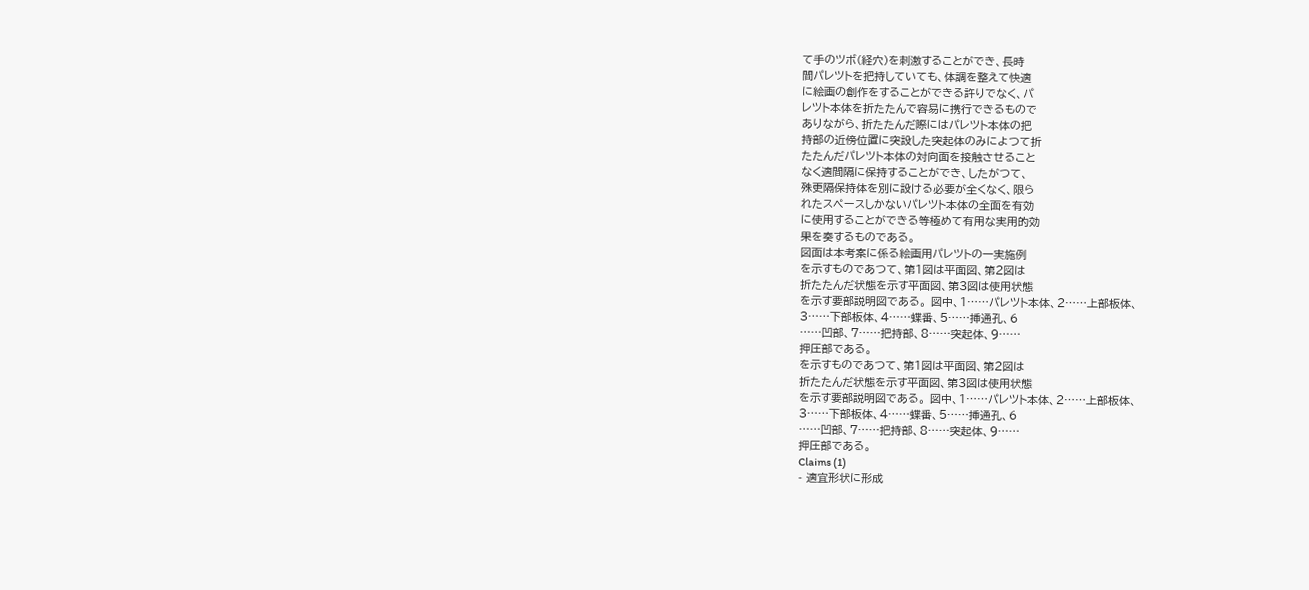て手のツボ(経穴)を刺激することができ、長時
間パレツトを把持していても、体調を整えて快適
に絵画の創作をすることができる許りでなく、パ
レツト本体を折たたんで容易に携行できるもので
ありながら、折たたんだ際にはパレツト本体の把
持部の近傍位置に突設した突起体のみによつて折
たたんだパレツト本体の対向面を接触させること
なく適間隔に保持することができ、したがつて、
殊更隔保持体を別に設ける必要が全くなく、限ら
れたスペースしかないパレツト本体の全面を有効
に使用することができる等極めて有用な実用的効
果を奏するものである。
図面は本考案に係る絵画用パレツトの一実施例
を示すものであつて、第1図は平面図、第2図は
折たたんだ状態を示す平面図、第3図は使用状態
を示す要部説明図である。 図中、1……パレツト本体、2……上部板体、
3……下部板体、4……蝶番、5……挿通孔、6
……凹部、7……把持部、8……突起体、9……
押圧部である。
を示すものであつて、第1図は平面図、第2図は
折たたんだ状態を示す平面図、第3図は使用状態
を示す要部説明図である。 図中、1……パレツト本体、2……上部板体、
3……下部板体、4……蝶番、5……挿通孔、6
……凹部、7……把持部、8……突起体、9……
押圧部である。
Claims (1)
- 適宜形状に形成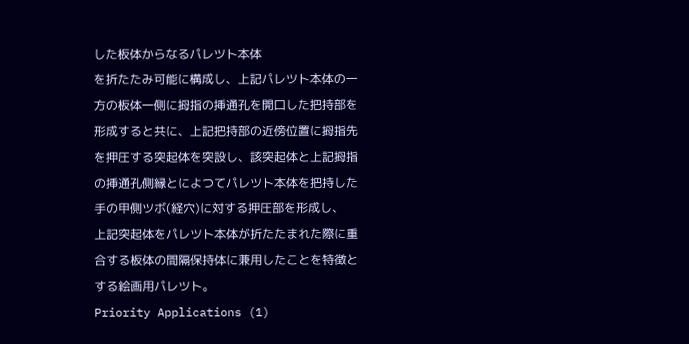した板体からなるパレツト本体
を折たたみ可能に構成し、上記パレツト本体の一
方の板体一側に拇指の挿通孔を開口した把持部を
形成すると共に、上記把持部の近傍位置に拇指先
を押圧する突起体を突設し、該突起体と上記拇指
の挿通孔側縁とによつてパレツト本体を把持した
手の甲側ツボ(経穴)に対する押圧部を形成し、
上記突起体をパレツト本体が折たたまれた際に重
合する板体の間隔保持体に兼用したことを特徴と
する絵画用パレツト。
Priority Applications (1)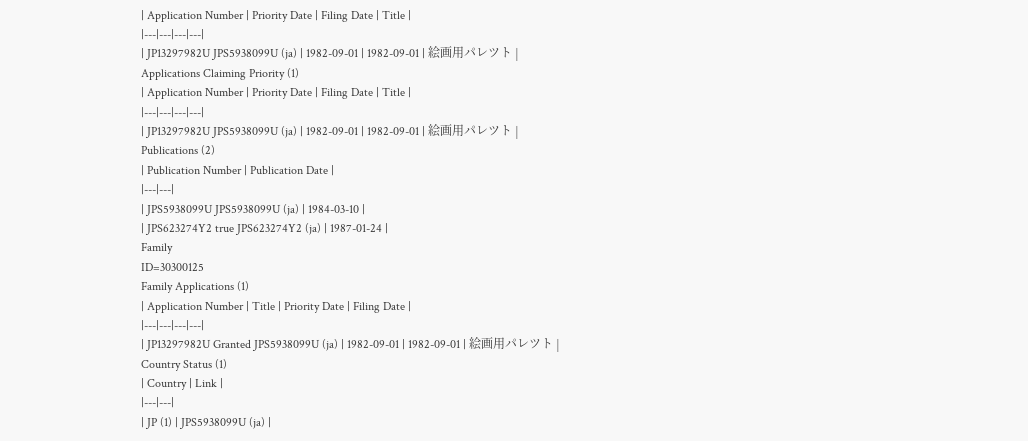| Application Number | Priority Date | Filing Date | Title |
|---|---|---|---|
| JP13297982U JPS5938099U (ja) | 1982-09-01 | 1982-09-01 | 絵画用パレツト |
Applications Claiming Priority (1)
| Application Number | Priority Date | Filing Date | Title |
|---|---|---|---|
| JP13297982U JPS5938099U (ja) | 1982-09-01 | 1982-09-01 | 絵画用パレツト |
Publications (2)
| Publication Number | Publication Date |
|---|---|
| JPS5938099U JPS5938099U (ja) | 1984-03-10 |
| JPS623274Y2 true JPS623274Y2 (ja) | 1987-01-24 |
Family
ID=30300125
Family Applications (1)
| Application Number | Title | Priority Date | Filing Date |
|---|---|---|---|
| JP13297982U Granted JPS5938099U (ja) | 1982-09-01 | 1982-09-01 | 絵画用パレツト |
Country Status (1)
| Country | Link |
|---|---|
| JP (1) | JPS5938099U (ja) |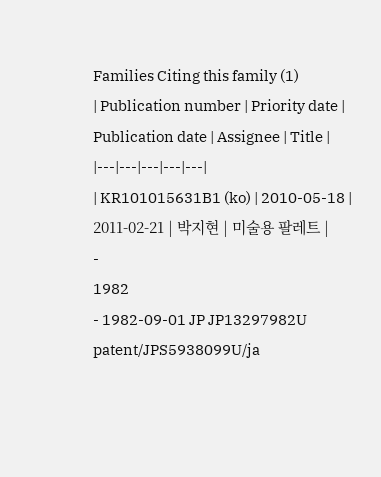Families Citing this family (1)
| Publication number | Priority date | Publication date | Assignee | Title |
|---|---|---|---|---|
| KR101015631B1 (ko) | 2010-05-18 | 2011-02-21 | 박지현 | 미술용 팔레트 |
-
1982
- 1982-09-01 JP JP13297982U patent/JPS5938099U/ja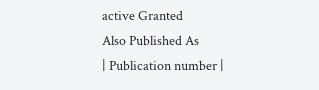active Granted
Also Published As
| Publication number |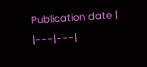Publication date |
|---|---|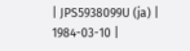| JPS5938099U (ja) | 1984-03-10 |